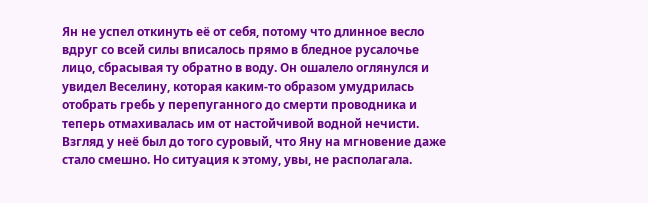Ян не успел откинуть её от себя, потому что длинное весло вдруг со всей силы вписалось прямо в бледное русалочье лицо, сбрасывая ту обратно в воду. Он ошалело оглянулся и увидел Веселину, которая каким-то образом умудрилась отобрать гребь у перепуганного до смерти проводника и теперь отмахивалась им от настойчивой водной нечисти. Взгляд у неё был до того суровый, что Яну на мгновение даже стало смешно. Но ситуация к этому, увы, не располагала.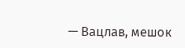— Вацлав, мешок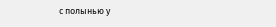с полынью у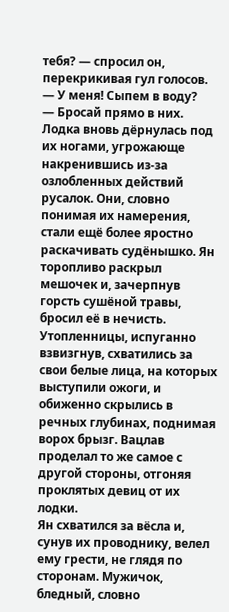тебя? — спросил он, перекрикивая гул голосов.
— У меня! Сыпем в воду?
— Бросай прямо в них.
Лодка вновь дёрнулась под их ногами, угрожающе накренившись из-за озлобленных действий русалок. Они, словно понимая их намерения, стали ещё более яростно раскачивать судёнышко. Ян торопливо раскрыл мешочек и, зачерпнув горсть сушёной травы, бросил её в нечисть. Утопленницы, испуганно взвизгнув, схватились за свои белые лица, на которых выступили ожоги, и обиженно скрылись в речных глубинах, поднимая ворох брызг. Вацлав проделал то же самое с другой стороны, отгоняя проклятых девиц от их лодки.
Ян схватился за вёсла и, сунув их проводнику, велел ему грести, не глядя по сторонам. Мужичок, бледный, словно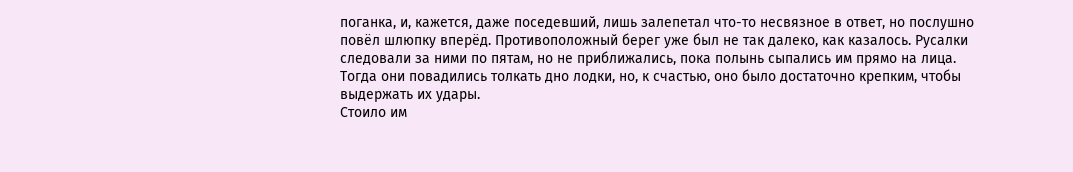поганка, и, кажется, даже поседевший, лишь залепетал что-то несвязное в ответ, но послушно повёл шлюпку вперёд. Противоположный берег уже был не так далеко, как казалось. Русалки следовали за ними по пятам, но не приближались, пока полынь сыпались им прямо на лица. Тогда они повадились толкать дно лодки, но, к счастью, оно было достаточно крепким, чтобы выдержать их удары.
Стоило им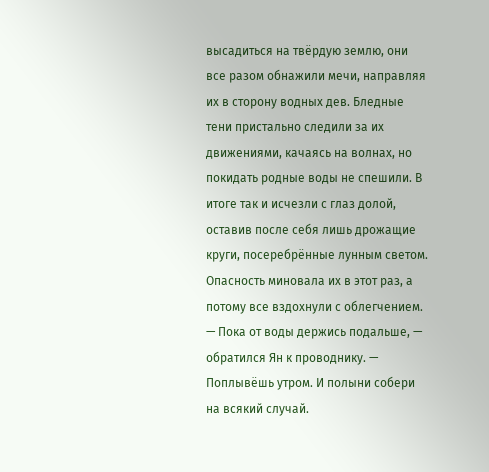высадиться на твёрдую землю, они все разом обнажили мечи, направляя их в сторону водных дев. Бледные тени пристально следили за их движениями, качаясь на волнах, но покидать родные воды не спешили. В итоге так и исчезли с глаз долой, оставив после себя лишь дрожащие круги, посеребрённые лунным светом. Опасность миновала их в этот раз, а потому все вздохнули с облегчением.
— Пока от воды держись подальше, — обратился Ян к проводнику. — Поплывёшь утром. И полыни собери на всякий случай.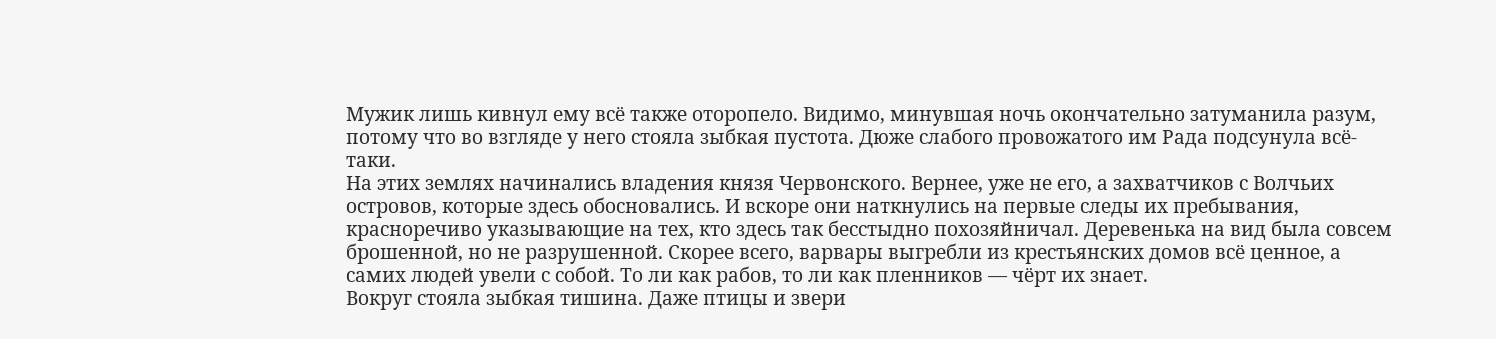Мужик лишь кивнул ему всё также оторопело. Видимо, минувшая ночь окончательно затуманила разум, потому что во взгляде у него стояла зыбкая пустота. Дюже слабого провожатого им Рада подсунула всё-таки.
На этих землях начинались владения князя Червонского. Вернее, уже не его, а захватчиков с Волчьих островов, которые здесь обосновались. И вскоре они наткнулись на первые следы их пребывания, красноречиво указывающие на тех, кто здесь так бесстыдно похозяйничал. Деревенька на вид была совсем брошенной, но не разрушенной. Скорее всего, варвары выгребли из крестьянских домов всё ценное, а самих людей увели с собой. То ли как рабов, то ли как пленников — чёрт их знает.
Вокруг стояла зыбкая тишина. Даже птицы и звери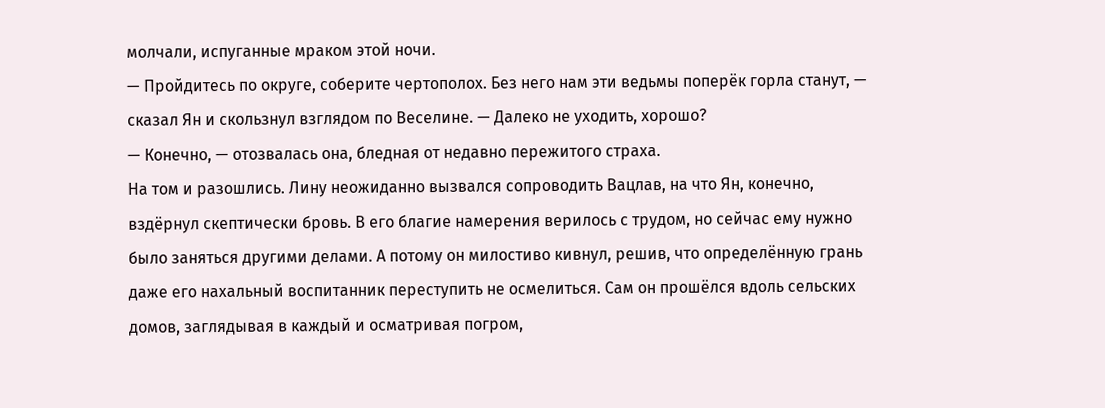молчали, испуганные мраком этой ночи.
— Пройдитесь по округе, соберите чертополох. Без него нам эти ведьмы поперёк горла станут, — сказал Ян и скользнул взглядом по Веселине. — Далеко не уходить, хорошо?
— Конечно, — отозвалась она, бледная от недавно пережитого страха.
На том и разошлись. Лину неожиданно вызвался сопроводить Вацлав, на что Ян, конечно, вздёрнул скептически бровь. В его благие намерения верилось с трудом, но сейчас ему нужно было заняться другими делами. А потому он милостиво кивнул, решив, что определённую грань даже его нахальный воспитанник переступить не осмелиться. Сам он прошёлся вдоль сельских домов, заглядывая в каждый и осматривая погром,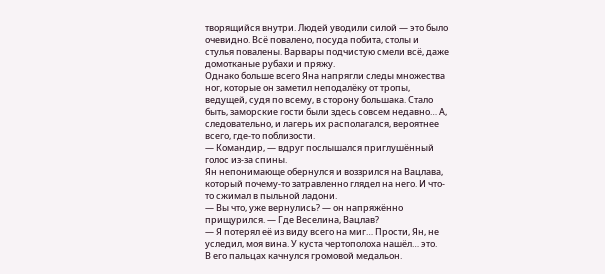творящийся внутри. Людей уводили силой — это было очевидно. Всё повалено, посуда побита, столы и стулья повалены. Варвары подчистую смели всё, даже домотканые рубахи и пряжу.
Однако больше всего Яна напрягли следы множества ног, которые он заметил неподалёку от тропы, ведущей, судя по всему, в сторону большака. Стало быть, заморские гости были здесь совсем недавно… А, следовательно, и лагерь их располагался, вероятнее всего, где-то поблизости.
— Командир, — вдруг послышался приглушённый голос из-за спины.
Ян непонимающе обернулся и воззрился на Вацлава, который почему-то затравленно глядел на него. И что-то сжимал в пыльной ладони.
— Вы что, уже вернулись? — он напряжённо прищурился. — Где Веселина, Вацлав?
— Я потерял её из виду всего на миг… Прости, Ян, не уследил, моя вина. У куста чертополоха нашёл… это.
В его пальцах качнулся громовой медальон.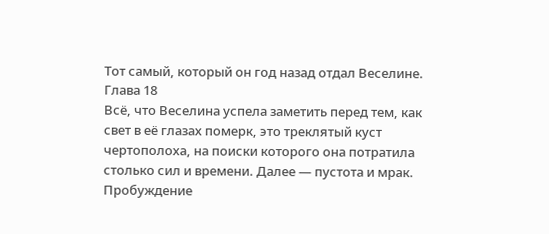Тот самый, который он год назад отдал Веселине.
Глава 18
Всё, что Веселина успела заметить перед тем, как свет в её глазах померк, это треклятый куст чертополоха, на поиски которого она потратила столько сил и времени. Далее — пустота и мрак. Пробуждение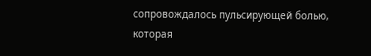сопровождалось пульсирующей болью, которая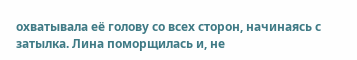охватывала её голову со всех сторон, начинаясь с затылка. Лина поморщилась и, не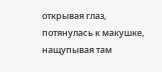открывая глаз, потянулась к макушке, нащупывая там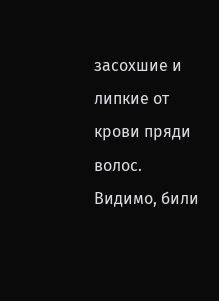засохшие и липкие от крови пряди волос. Видимо, били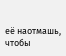её наотмашь, чтобы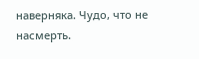наверняка. Чудо, что не насмерть.